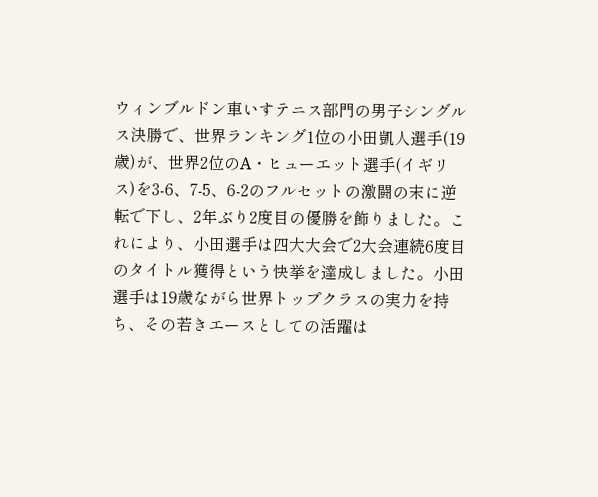ウィンブルドン車いすテニス部門の男子シングルス決勝で、世界ランキング1位の小田凱人選手(19歳)が、世界2位のA・ヒューエット選手(イギリス)を3-6、7-5、6-2のフルセットの激闘の末に逆転で下し、2年ぶり2度目の優勝を飾りました。これにより、小田選手は四大大会で2大会連続6度目のタイトル獲得という快挙を達成しました。小田選手は19歳ながら世界トップクラスの実力を持ち、その若きエースとしての活躍は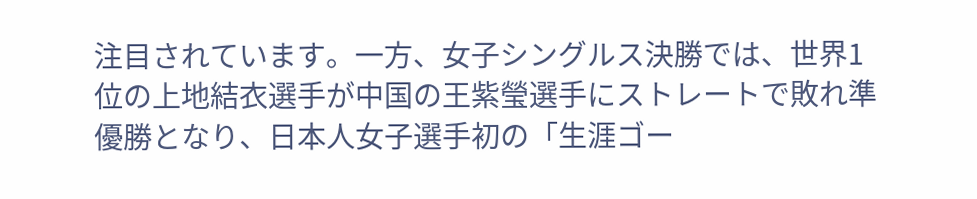注目されています。一方、女子シングルス決勝では、世界1位の上地結衣選手が中国の王紫瑩選手にストレートで敗れ準優勝となり、日本人女子選手初の「生涯ゴー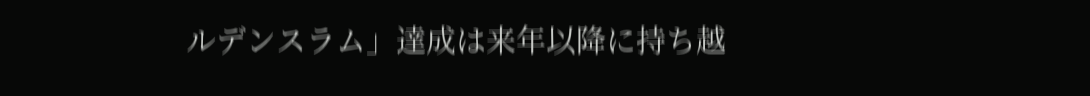ルデンスラム」達成は来年以降に持ち越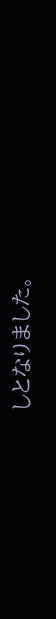しとなりました。